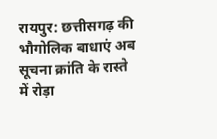रायपुर: छत्तीसगढ़ की भौगोलिक बाधाएं अब सूचना क्रांति के रास्ते में रोड़ा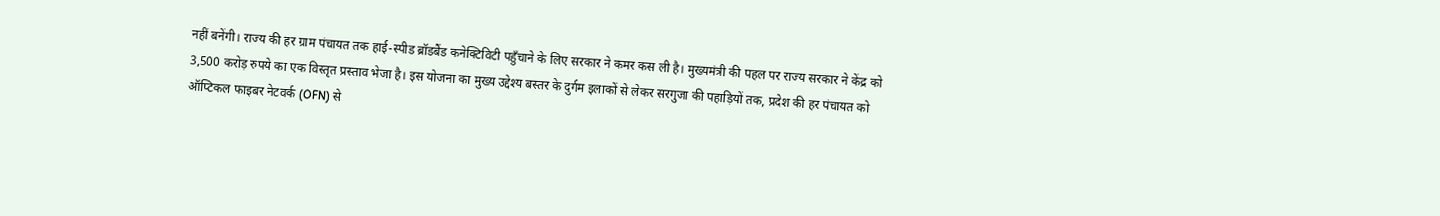नहीं बनेंगी। राज्य की हर ग्राम पंचायत तक हाई-स्पीड ब्रॉडबैंड कनेक्टिविटी पहुँचाने के लिए सरकार ने कमर कस ली है। मुख्यमंत्री की पहल पर राज्य सरकार ने केंद्र को 3,500 करोड़ रुपये का एक विस्तृत प्रस्ताव भेजा है। इस योजना का मुख्य उद्देश्य बस्तर के दुर्गम इलाकों से लेकर सरगुजा की पहाड़ियों तक, प्रदेश की हर पंचायत को ऑप्टिकल फाइबर नेटवर्क (OFN) से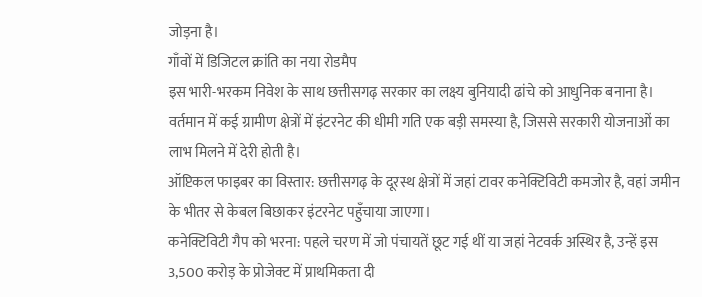जोड़ना है।
गाँवों में डिजिटल क्रांति का नया रोडमैप
इस भारी-भरकम निवेश के साथ छत्तीसगढ़ सरकार का लक्ष्य बुनियादी ढांचे को आधुनिक बनाना है। वर्तमान में कई ग्रामीण क्षेत्रों में इंटरनेट की धीमी गति एक बड़ी समस्या है, जिससे सरकारी योजनाओं का लाभ मिलने में देरी होती है।
ऑप्टिकल फाइबर का विस्तार: छत्तीसगढ़ के दूरस्थ क्षेत्रों में जहां टावर कनेक्टिविटी कमजोर है, वहां जमीन के भीतर से केबल बिछाकर इंटरनेट पहुँचाया जाएगा।
कनेक्टिविटी गैप को भरना: पहले चरण में जो पंचायतें छूट गई थीं या जहां नेटवर्क अस्थिर है, उन्हें इस 3,500 करोड़ के प्रोजेक्ट में प्राथमिकता दी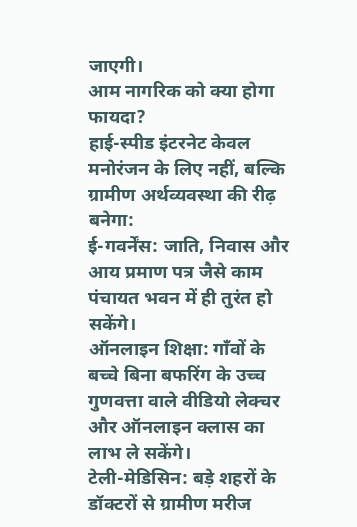जाएगी।
आम नागरिक को क्या होगा फायदा?
हाई-स्पीड इंटरनेट केवल मनोरंजन के लिए नहीं, बल्कि ग्रामीण अर्थव्यवस्था की रीढ़ बनेगा:
ई-गवर्नेंस: जाति, निवास और आय प्रमाण पत्र जैसे काम पंचायत भवन में ही तुरंत हो सकेंगे।
ऑनलाइन शिक्षा: गाँवों के बच्चे बिना बफरिंग के उच्च गुणवत्ता वाले वीडियो लेक्चर और ऑनलाइन क्लास का लाभ ले सकेंगे।
टेली-मेडिसिन: बड़े शहरों के डॉक्टरों से ग्रामीण मरीज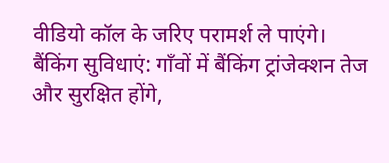वीडियो कॉल के जरिए परामर्श ले पाएंगे।
बैंकिंग सुविधाएं: गाँवों में बैंकिंग ट्रांजेक्शन तेज और सुरक्षित होंगे,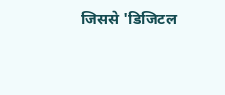जिससे 'डिजिटल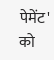पेमेंट' को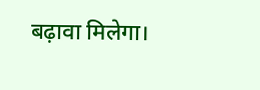बढ़ावा मिलेगा।